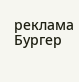реклама
Бургер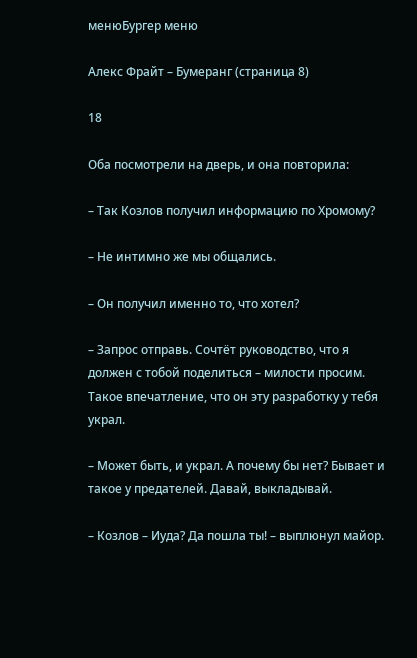менюБургер меню

Алекс Фрайт – Бумеранг (страница 8)

18

Оба посмотрели на дверь, и она повторила:

– Так Козлов получил информацию по Хромому?

– Не интимно же мы общались.

– Он получил именно то, что хотел?

– Запрос отправь. Сочтёт руководство, что я должен с тобой поделиться – милости просим. Такое впечатление, что он эту разработку у тебя украл.

– Может быть, и украл. А почему бы нет? Бывает и такое у предателей. Давай, выкладывай.

– Козлов – Иуда? Да пошла ты! – выплюнул майор.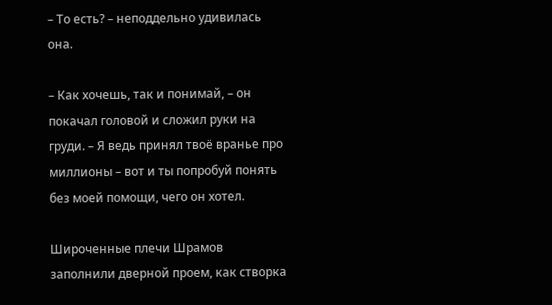– То есть? – неподдельно удивилась она.

– Как хочешь, так и понимай, – он покачал головой и сложил руки на груди. – Я ведь принял твоё вранье про миллионы – вот и ты попробуй понять без моей помощи, чего он хотел.

Широченные плечи Шрамов заполнили дверной проем, как створка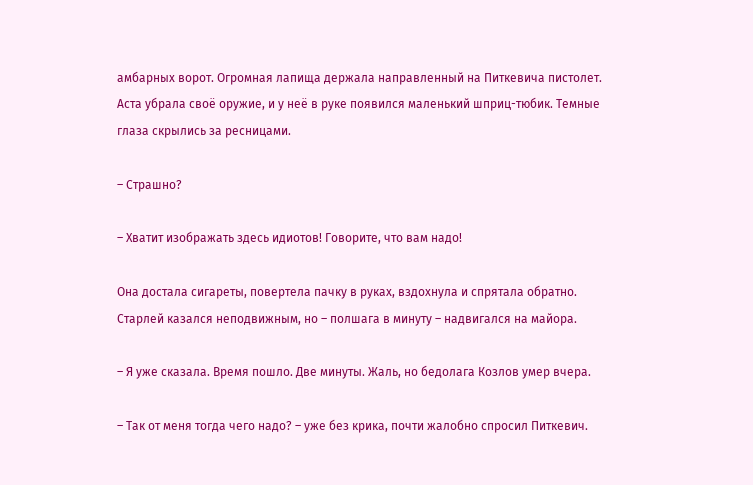амбарных ворот. Огромная лапища держала направленный на Питкевича пистолет. Аста убрала своё оружие, и у неё в руке появился маленький шприц-тюбик. Темные глаза скрылись за ресницами.

– Страшно?

– Хватит изображать здесь идиотов! Говорите, что вам надо!

Она достала сигареты, повертела пачку в руках, вздохнула и спрятала обратно. Старлей казался неподвижным, но – полшага в минуту – надвигался на майора.

– Я уже сказала. Время пошло. Две минуты. Жаль, но бедолага Козлов умер вчера.

– Так от меня тогда чего надо? – уже без крика, почти жалобно спросил Питкевич.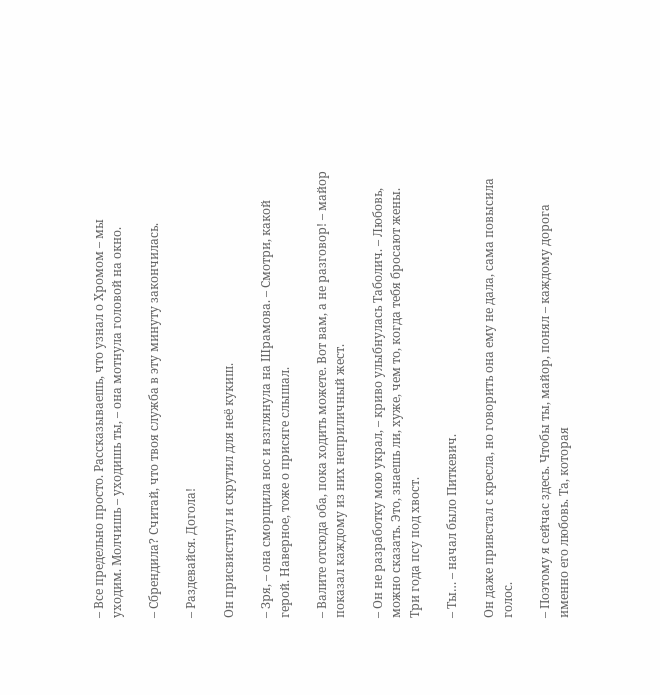– Все предельно просто. Рассказываешь, что узнал о Хромом – мы уходим. Молчишь – уходишь ты, – она мотнула головой на окно.

– Сбрендила? Считай, что твоя служба в эту минуту закончилась.

– Раздевайся. Догола!

Он присвистнул и скрутил для неё кукиш.

– Зря, – она сморщила нос и взглянула на Шрамова. – Смотри, какой герой. Наверное, тоже о присяге слышал.

– Валите отсюда оба, пока ходить можете. Вот вам, а не разговор! – майор показал каждому из них неприличный жест.

– Он не разработку мою украл, – криво улыбнулась Таболич. – Любовь, можно сказать. Это, знаешь ли, хуже, чем то, когда тебя бросают жены. Три года псу под хвост.

– Ты… – начал было Питкевич.

Он даже привстал с кресла, но говорить она ему не дала, сама повысила голос.

– Поэтому я сейчас здесь. Чтобы ты, майор, понял – каждому дорога именно его любовь. Та, которая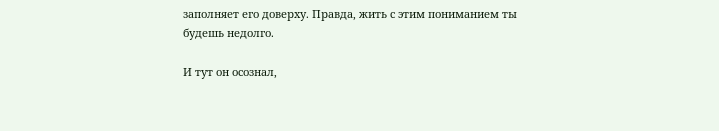заполняет его доверху. Правда, жить с этим пониманием ты будешь недолго.

И тут он осознал,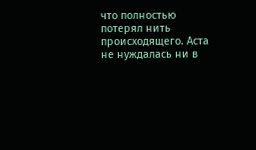что полностью потерял нить происходящего. Аста не нуждалась ни в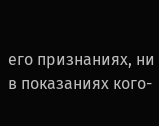его признаниях, ни в показаниях кого-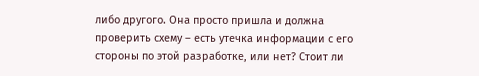либо другого. Она просто пришла и должна проверить схему – есть утечка информации с его стороны по этой разработке, или нет? Стоит ли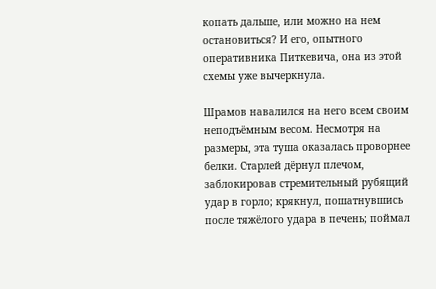копать дальше, или можно на нем остановиться? И его, опытного оперативника Питкевича, она из этой схемы уже вычеркнула.

Шрамов навалился на него всем своим неподъёмным весом. Несмотря на размеры, эта туша оказалась проворнее белки. Старлей дёрнул плечом, заблокировав стремительный рубящий удар в горло; крякнул, пошатнувшись после тяжёлого удара в печень; поймал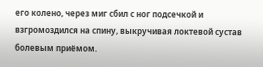его колено, через миг сбил с ног подсечкой и взгромоздился на спину, выкручивая локтевой сустав болевым приёмом.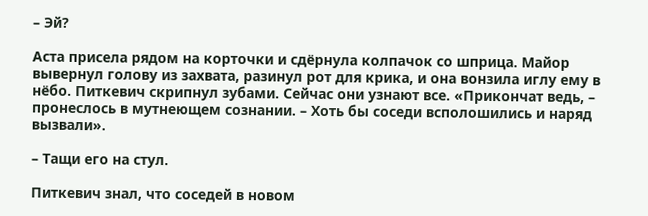– Эй?

Аста присела рядом на корточки и сдёрнула колпачок со шприца. Майор вывернул голову из захвата, разинул рот для крика, и она вонзила иглу ему в нёбо. Питкевич скрипнул зубами. Сейчас они узнают все. «Прикончат ведь, – пронеслось в мутнеющем сознании. – Хоть бы соседи всполошились и наряд вызвали».

– Тащи его на стул.

Питкевич знал, что соседей в новом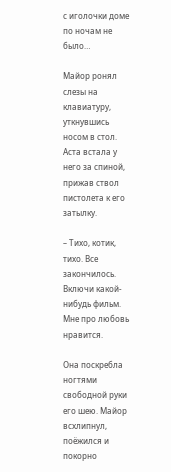с иголочки доме по ночам не было…

Майор ронял слезы на клавиатуру, уткнувшись носом в стол. Аста встала у него за спиной, прижав ствол пистолета к его затылку.

– Тихо, котик, тихо. Все закончилось. Включи какой-нибудь фильм. Мне про любовь нравится.

Она поскребла ногтями свободной руки его шею. Майор всхлипнул, поёжился и покорно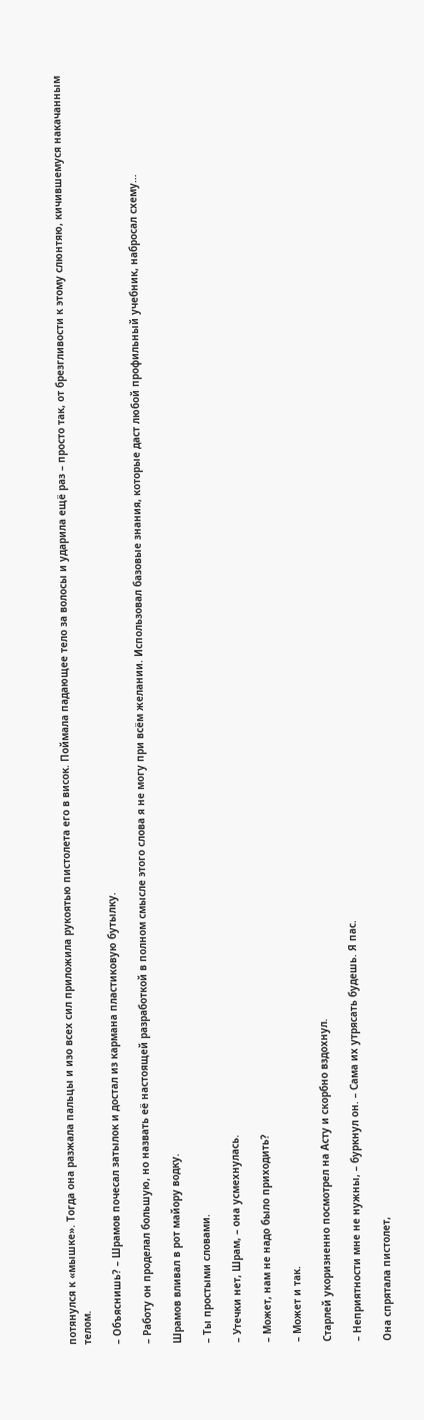потянулся к «мышке». Тогда она разжала пальцы и изо всех сил приложила рукоятью пистолета его в висок. Поймала падающее тело за волосы и ударила ещё раз – просто так, от брезгливости к этому слюнтяю, кичившемуся накачанным телом.

– Объяснишь? – Шрамов почесал затылок и достал из кармана пластиковую бутылку.

– Работу он проделал большую, но назвать её настоящей разработкой в полном смысле этого слова я не могу при всём желании. Использовал базовые знания, которые даст любой профильный учебник, набросал схему…

Шрамов вливал в рот майору водку.

– Ты простыми словами.

– Утечки нет, Шрам, – она усмехнулась.

– Может, нам не надо было приходить?

– Может и так.

Старлей укоризненно посмотрел на Асту и скорбно вздохнул.

– Неприятности мне не нужны, – буркнул он. – Сама их утрясать будешь. Я пас.

Она спрятала пистолет,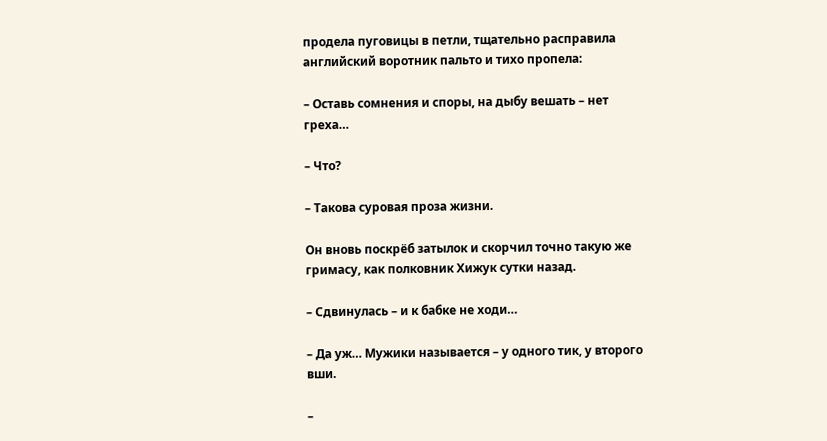продела пуговицы в петли, тщательно расправила английский воротник пальто и тихо пропела:

– Оставь сомнения и споры, на дыбу вешать – нет греха…

– Что?

– Такова суровая проза жизни.

Он вновь поскрёб затылок и скорчил точно такую же гримасу, как полковник Хижук сутки назад.

– Сдвинулась – и к бабке не ходи…

– Да уж… Мужики называется – у одного тик, у второго вши.

–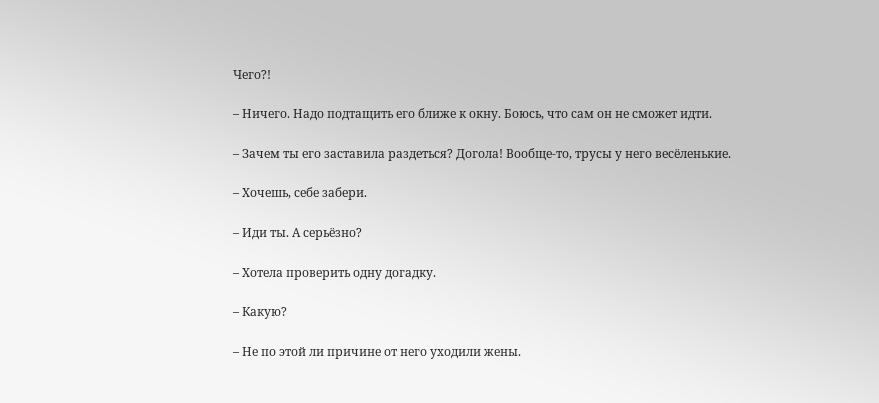Чего?!

– Ничего. Надо подтащить его ближе к окну. Боюсь, что сам он не сможет идти.

– Зачем ты его заставила раздеться? Догола! Вообще-то, трусы у него весёленькие.

– Хочешь, себе забери.

– Иди ты. А серьёзно?

– Хотела проверить одну догадку.

– Какую?

– Не по этой ли причине от него уходили жены.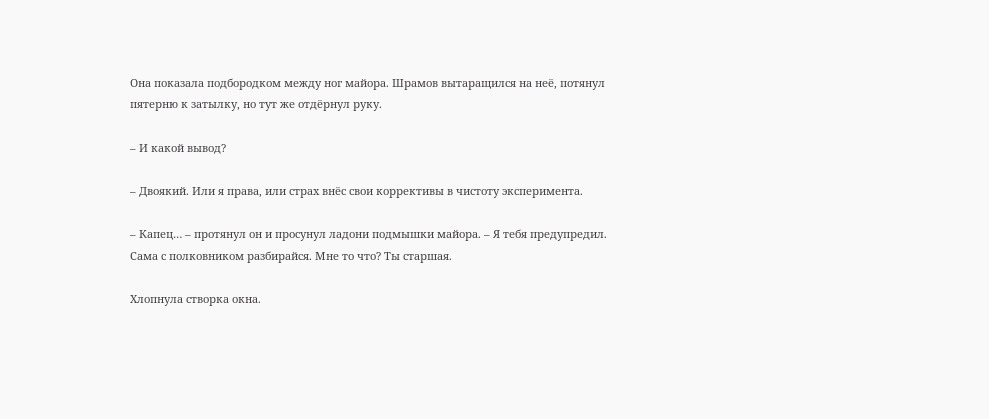Она показала подбородком между ног майора. Шрамов вытаращился на неё, потянул пятерню к затылку, но тут же отдёрнул руку.

– И какой вывод?

– Двоякий. Или я права, или страх внёс свои коррективы в чистоту эксперимента.

– Капец… – протянул он и просунул ладони подмышки майора. – Я тебя предупредил. Сама с полковником разбирайся. Мне то что? Ты старшая.

Хлопнула створка окна.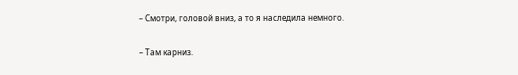– Смотри, головой вниз, а то я наследила немного.

– Там карниз.